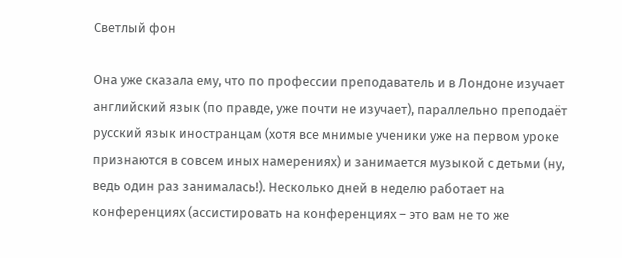Светлый фон

Она уже сказала ему, что по профессии преподаватель и в Лондоне изучает английский язык (по правде, уже почти не изучает), параллельно преподаёт русский язык иностранцам (хотя все мнимые ученики уже на первом уроке признаются в совсем иных намерениях) и занимается музыкой с детьми (ну, ведь один раз занималась!). Несколько дней в неделю работает на конференциях (ассистировать на конференциях – это вам не то же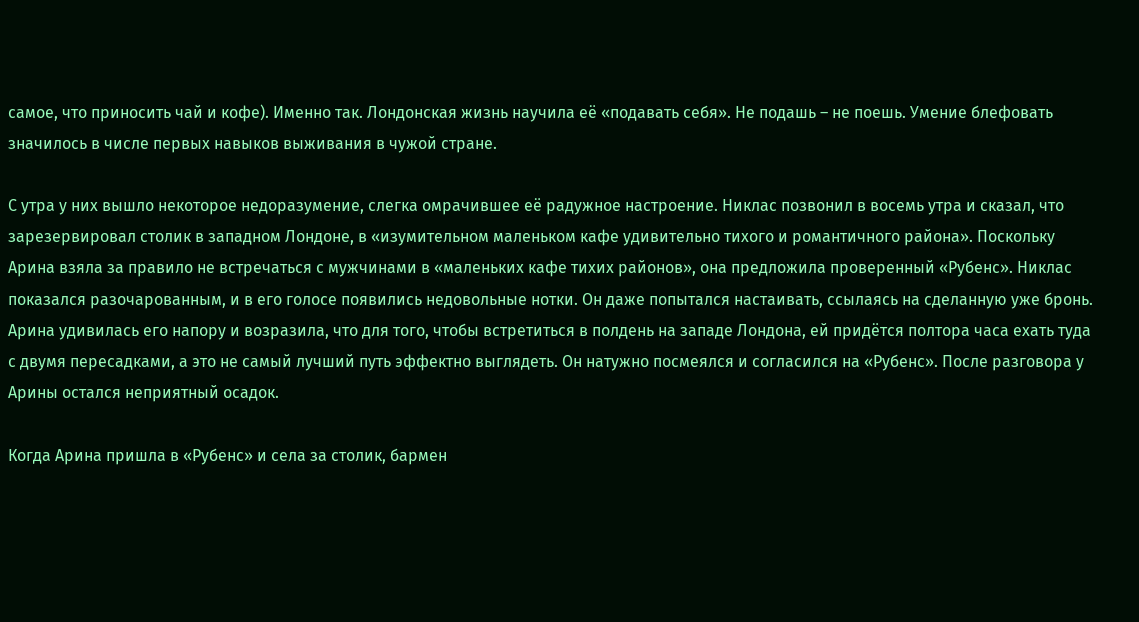самое, что приносить чай и кофе). Именно так. Лондонская жизнь научила её «подавать себя». Не подашь – не поешь. Умение блефовать значилось в числе первых навыков выживания в чужой стране.

С утра у них вышло некоторое недоразумение, слегка омрачившее её радужное настроение. Никлас позвонил в восемь утра и сказал, что зарезервировал столик в западном Лондоне, в «изумительном маленьком кафе удивительно тихого и романтичного района». Поскольку Арина взяла за правило не встречаться с мужчинами в «маленьких кафе тихих районов», она предложила проверенный «Рубенс». Никлас показался разочарованным, и в его голосе появились недовольные нотки. Он даже попытался настаивать, ссылаясь на сделанную уже бронь. Арина удивилась его напору и возразила, что для того, чтобы встретиться в полдень на западе Лондона, ей придётся полтора часа ехать туда с двумя пересадками, а это не самый лучший путь эффектно выглядеть. Он натужно посмеялся и согласился на «Рубенс». После разговора у Арины остался неприятный осадок.

Когда Арина пришла в «Рубенс» и села за столик, бармен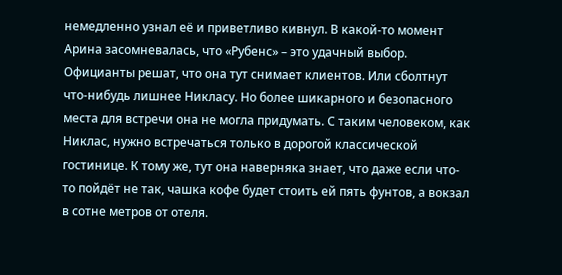немедленно узнал её и приветливо кивнул. В какой-то момент Арина засомневалась, что «Рубенс» – это удачный выбор. Официанты решат, что она тут снимает клиентов. Или сболтнут что-нибудь лишнее Никласу. Но более шикарного и безопасного места для встречи она не могла придумать. С таким человеком, как Никлас, нужно встречаться только в дорогой классической гостинице. К тому же, тут она наверняка знает, что даже если что-то пойдёт не так, чашка кофе будет стоить ей пять фунтов, а вокзал в сотне метров от отеля.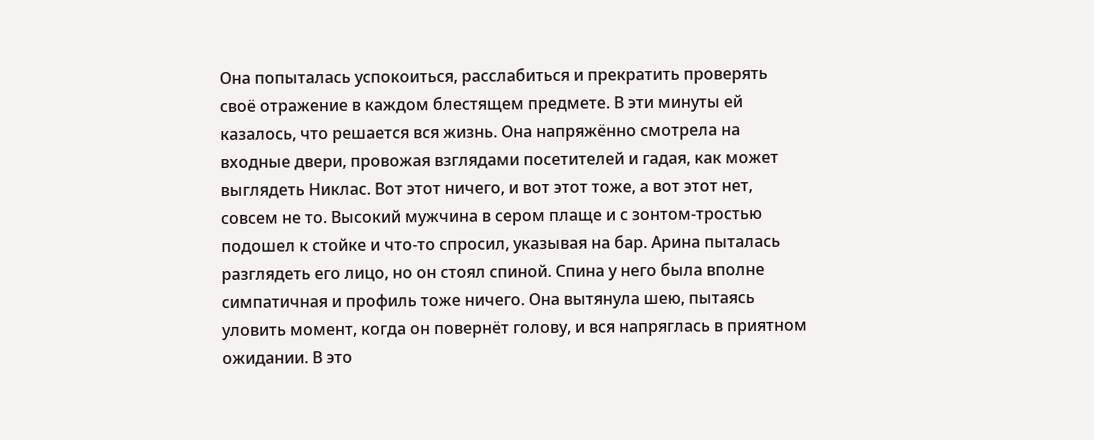Она попыталась успокоиться, расслабиться и прекратить проверять своё отражение в каждом блестящем предмете. В эти минуты ей казалось, что решается вся жизнь. Она напряжённо смотрела на входные двери, провожая взглядами посетителей и гадая, как может выглядеть Никлас. Вот этот ничего, и вот этот тоже, а вот этот нет, совсем не то. Высокий мужчина в сером плаще и с зонтом-тростью подошел к стойке и что-то спросил, указывая на бар. Арина пыталась разглядеть его лицо, но он стоял спиной. Спина у него была вполне симпатичная и профиль тоже ничего. Она вытянула шею, пытаясь уловить момент, когда он повернёт голову, и вся напряглась в приятном ожидании. В это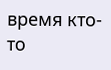время кто-то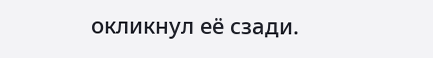окликнул её сзади.